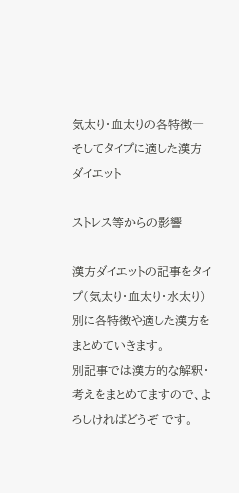気太り・血太りの各特徴―そしてタイプに適した漢方ダイエット

ストレス等からの影響

漢方ダイエットの記事をタイプ(気太り・血太り・水太り)別に各特徴や適した漢方をまとめていきます。
別記事では漢方的な解釈・考えをまとめてますので、よろしければどうぞ です。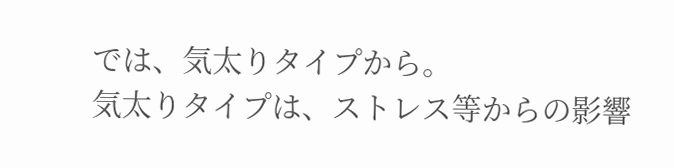では、気太りタイプから。
気太りタイプは、ストレス等からの影響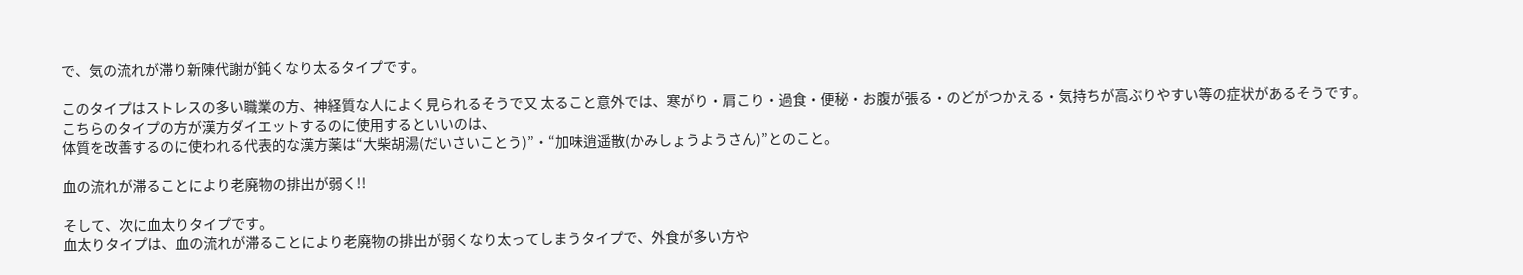で、気の流れが滞り新陳代謝が鈍くなり太るタイプです。

このタイプはストレスの多い職業の方、神経質な人によく見られるそうで又 太ること意外では、寒がり・肩こり・過食・便秘・お腹が張る・のどがつかえる・気持ちが高ぶりやすい等の症状があるそうです。
こちらのタイプの方が漢方ダイエットするのに使用するといいのは、
体質を改善するのに使われる代表的な漢方薬は“大柴胡湯(だいさいことう)”・“加味逍遥散(かみしょうようさん)”とのこと。

血の流れが滞ることにより老廃物の排出が弱く!!

そして、次に血太りタイプです。
血太りタイプは、血の流れが滞ることにより老廃物の排出が弱くなり太ってしまうタイプで、外食が多い方や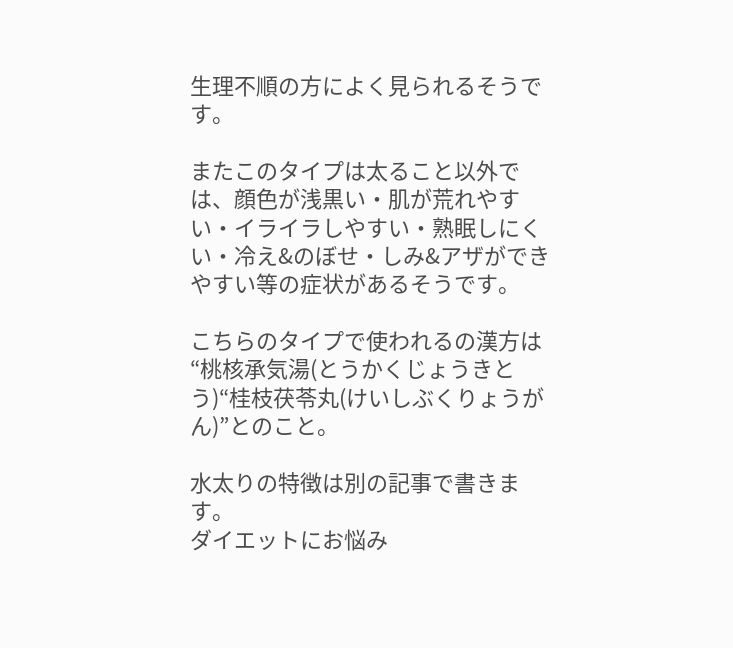生理不順の方によく見られるそうです。

またこのタイプは太ること以外では、顔色が浅黒い・肌が荒れやすい・イライラしやすい・熟眠しにくい・冷え&のぼせ・しみ&アザができやすい等の症状があるそうです。

こちらのタイプで使われるの漢方は“桃核承気湯(とうかくじょうきとう)“桂枝茯苓丸(けいしぶくりょうがん)”とのこと。

水太りの特徴は別の記事で書きます。
ダイエットにお悩み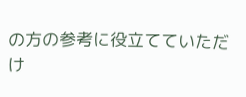の方の参考に役立てていただけ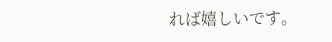れば嬉しいです。